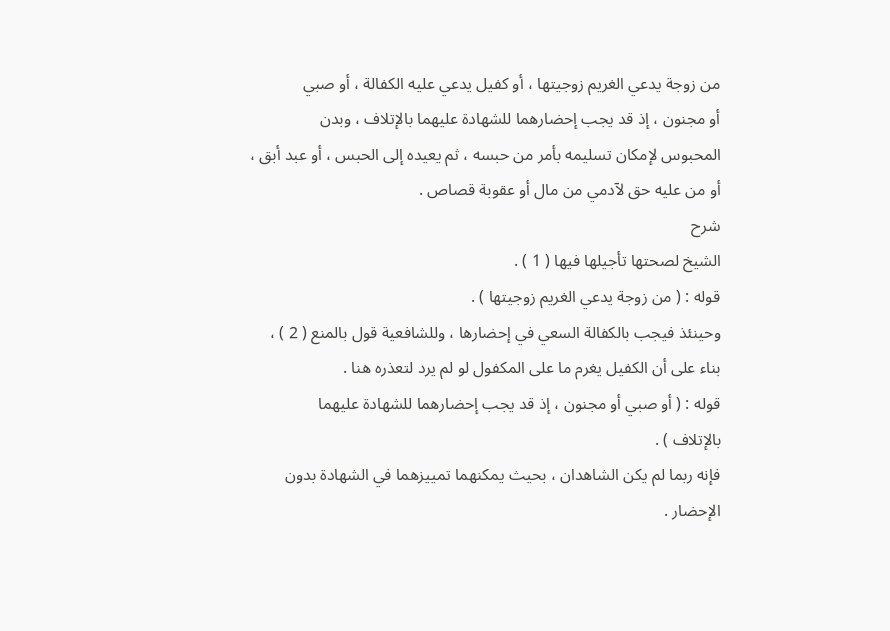من زوجة يدعي الغريم زوجيتها ، أو كفيل يدعي عليه الكفالة ، أو صبي
أو مجنون ، إذ قد يجب إحضارهما للشهادة عليهما بالإتلاف ، وبدن
المحبوس لإمكان تسليمه بأمر من حبسه ، ثم يعيده إلى الحبس ، أو عبد أبق ،
أو من عليه حق لآدمي من مال أو عقوبة قصاص .
شرح
الشيخ لصحتها تأجيلها فيها ( 1 ) .
قوله : ( من زوجة يدعي الغريم زوجيتها ) .
وحينئذ فيجب بالكفالة السعي في إحضارها ، وللشافعية قول بالمنع ( 2 ) ،
بناء على أن الكفيل يغرم ما على المكفول لو لم يرد لتعذره هنا .
قوله : ( أو صبي أو مجنون ، إذ قد يجب إحضارهما للشهادة عليهما
بالإتلاف ) .
فإنه ربما لم يكن الشاهدان ، بحيث يمكنهما تمييزهما في الشهادة بدون
الإحضار .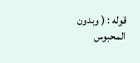قوله : ( وبدون المحبوس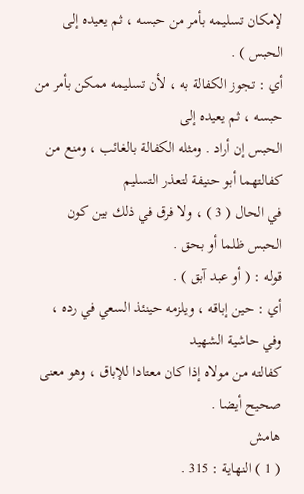لإمكان تسليمه بأمر من حبسه ، ثم يعيده إلى
الحبس ) .
أي : تجوز الكفالة به ، لأن تسليمه ممكن بأمر من حبسه ، ثم يعيده إلى
الحبس إن أراد . ومثله الكفالة بالغائب ، ومنع من كفالتهما أبو حنيفة لتعذر التسليم
في الحال ( 3 ) ، ولا فرق في ذلك بين كون الحبس ظلما أو بحق .
قوله : ( أو عبد آبق ) .
أي : حين إباقه ، ويلزمه حينئذ السعي في رده ، وفي حاشية الشهيد
كفالته من مولاه إذا كان معتادا للإباق ، وهو معنى صحيح أيضا .
هامش
( 1 ) النهاية : 315 .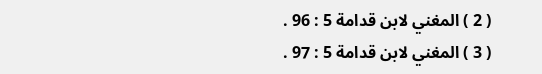( 2 ) المغني لابن قدامة 5 : 96 .
( 3 ) المغني لابن قدامة 5 : 97 .